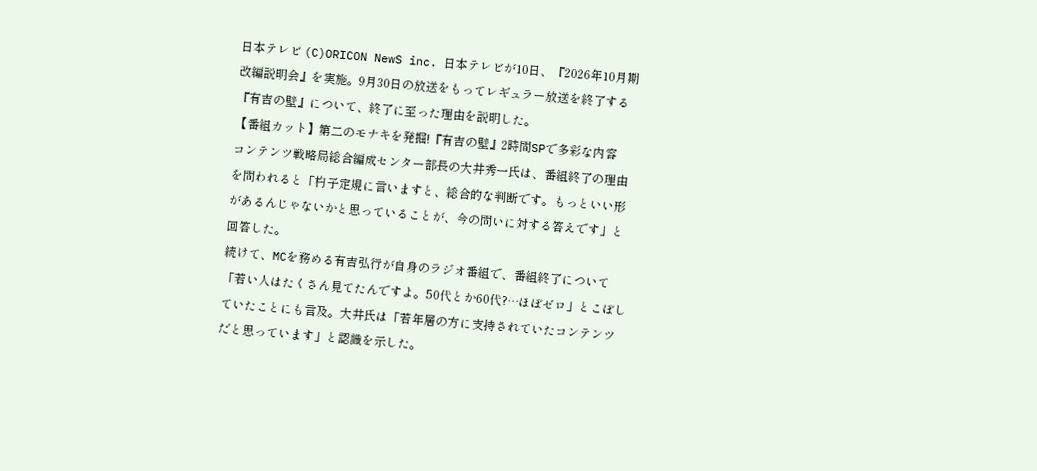日本テレビ (C)ORICON NewS inc. 日本テレビが10日、『2026年10月期改編説明会』を実施。9月30日の放送をもってレギュラー放送を終了する『有吉の壁』について、終了に至った理由を説明した。
【番組カット】第二のモナキを発掘!『有吉の壁』2時間SPで多彩な内容
コンテンツ戦略局総合編成センター部長の大井秀一氏は、番組終了の理由を問われると「杓子定規に言いますと、総合的な判断です。もっといい形があるんじゃないかと思っていることが、今の問いに対する答えです」と回答した。
続けて、MCを務める有吉弘行が自身のラジオ番組で、番組終了について「若い人はたくさん見てたんですよ。50代とか60代?…ほぼゼロ」とこぼしていたことにも言及。大井氏は「若年層の方に支持されていたコンテンツだと思っています」と認識を示した。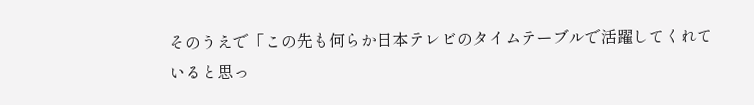そのうえで「この先も何らか日本テレビのタイムテーブルで活躍してくれていると思っ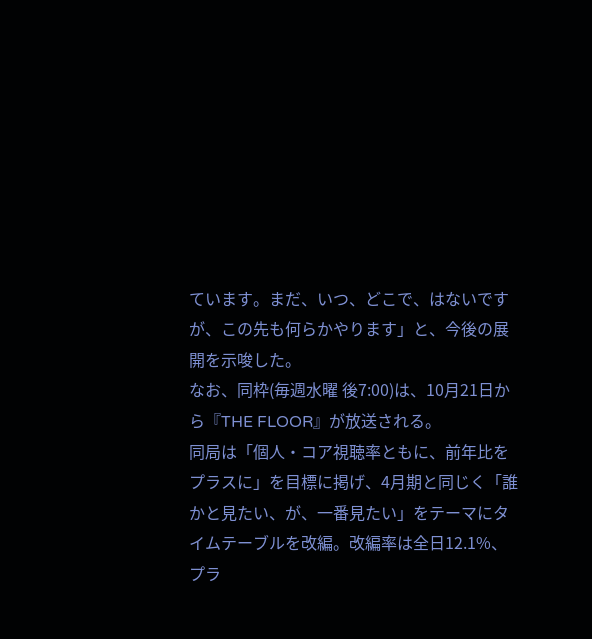ています。まだ、いつ、どこで、はないですが、この先も何らかやります」と、今後の展開を示唆した。
なお、同枠(毎週水曜 後7:00)は、10月21日から『THE FLOOR』が放送される。
同局は「個人・コア視聴率ともに、前年比をプラスに」を目標に掲げ、4月期と同じく「誰かと見たい、が、一番見たい」をテーマにタイムテーブルを改編。改編率は全日12.1%、プラ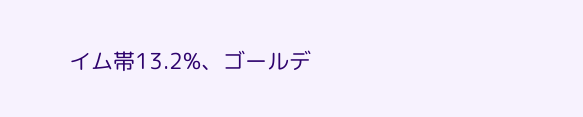イム帯13.2%、ゴールデ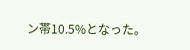ン帯10.5%となった。